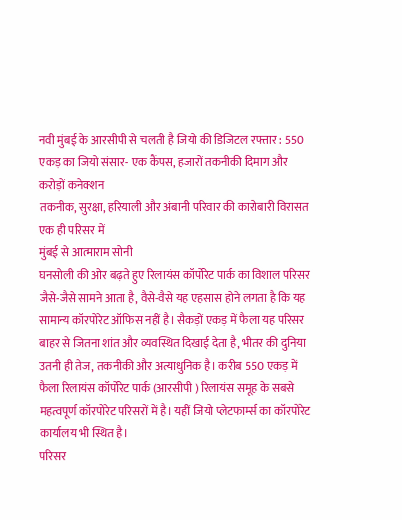नवी मुंबई के आरसीपी से चलती है जियो की डिजिटल रफ्तार : 550 एकड़ का जियो संसार- एक कैंपस, हजारों तकनीकी दिमाग और करोड़ों कनेक्शन
तकनीक, सुरक्षा, हरियाली और अंबानी परिवार की कारोबारी विरासत एक ही परिसर में
मुंबई से आत्माराम सोनी
घनसोली की ओर बढ़ते हुए रिलायंस कॉर्पोरेट पार्क का विशाल परिसर जैसे-जैसे सामने आता है, वैसे-वैसे यह एहसास होने लगता है कि यह सामान्य कॉरपोरेट ऑफिस नहीं है। सैकड़ों एकड़ में फैला यह परिसर बाहर से जितना शांत और व्यवस्थित दिखाई देता है, भीतर की दुनिया उतनी ही तेज, तकनीकी और अत्याधुनिक है। करीब 550 एकड़ में फैला रिलायंस कॉर्पोरेट पार्क (आरसीपी ) रिलायंस समूह के सबसे महत्वपूर्ण कॉरपोरेट परिसरों में है। यहीं जियो प्लेटफार्म्स का कॉरपोरेट कार्यालय भी स्थित है।
परिसर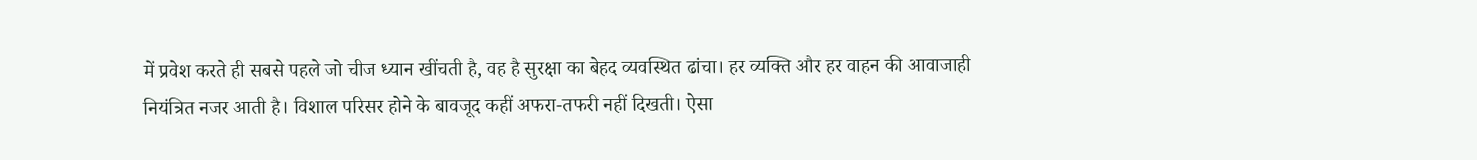में प्रवेश करते ही सबसे पहले जो चीज ध्यान खींचती है, वह है सुरक्षा का बेहद व्यवस्थित ढांचा। हर व्यक्ति और हर वाहन की आवाजाही नियंत्रित नजर आती है। विशाल परिसर होने के बावजूद कहीं अफरा-तफरी नहीं दिखती। ऐसा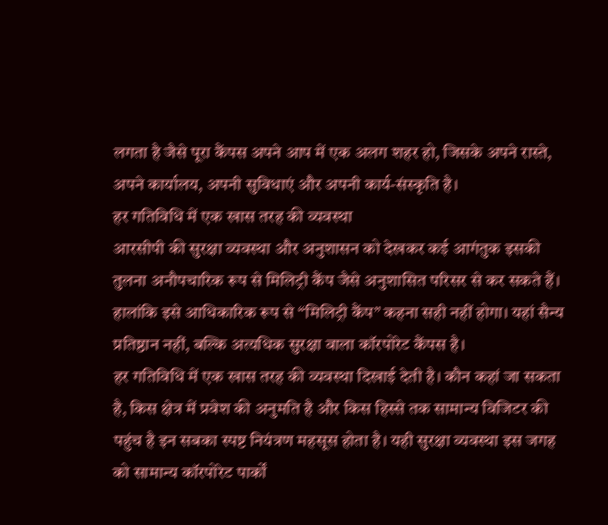लगता है जैसे पूरा कैंपस अपने आप में एक अलग शहर हो, जिसके अपने रास्ते, अपने कार्यालय, अपनी सुविधाएं और अपनी कार्य-संस्कृति है।
हर गतिविधि में एक खास तरह की व्यवस्था
आरसीपी की सुरक्षा व्यवस्था और अनुशासन को देखकर कई आगंतुक इसकी तुलना अनौपचारिक रूप से मिलिट्री कैंप जैसे अनुशासित परिसर से कर सकते हैं। हालांकि इसे आधिकारिक रूप से “मिलिट्री कैंप” कहना सही नहीं होगा। यहां सैन्य प्रतिष्ठान नहीं, बल्कि अत्यधिक सुरक्षा वाला कॉरपोरेट कैंपस है।
हर गतिविधि में एक खास तरह की व्यवस्था दिखाई देती है। कौन कहां जा सकता है, किस क्षेत्र में प्रवेश की अनुमति है और किस हिस्से तक सामान्य विजिटर की पहुंच है इन सबका स्पष्ट नियंत्रण महसूस होता है। यही सुरक्षा व्यवस्था इस जगह को सामान्य कॉरपोरेट पार्कों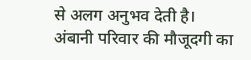से अलग अनुभव देती है।
अंबानी परिवार की मौजूदगी का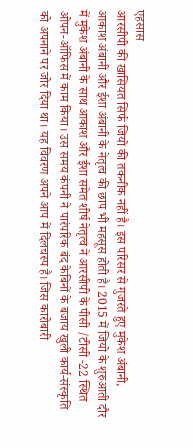एहसास
आरसीपी की खासियत सिर्फ जियो की तकनीक नहीं है। इस परिसर से गुजरते हुए मुकेश अंबानी, आकाश अंबानी और ईशा अंबानी के नेतृत्व की छाप भी महसूस होती है। 2015 में जियो के शुरुआती दौर में मुकेश अंबानी के साथ आकाश और ईशा समेत शीर्ष नेतृत्व ने आरसीपी के पीसी /टीसी -22 स्थित ओपन-ऑफिस में काम किया। उस समय कंपनी ने पारंपरिक बंद केबिनों के बजाय खुली कार्य-संस्कृति को अपनाने पर जोर दिया था। यह विवरण अपने आप में दिलचस्प है। जिस कारोबारी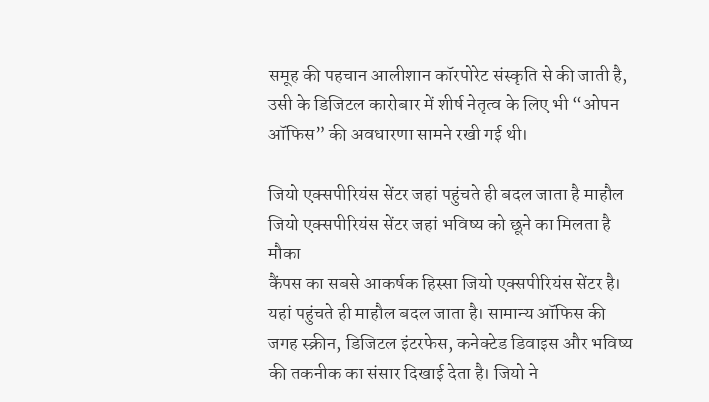समूह की पहचान आलीशान कॉरपोरेट संस्कृति से की जाती है, उसी के डिजिटल कारोबार में शीर्ष नेतृत्व के लिए भी “ओपन ऑफिस” की अवधारणा सामने रखी गई थी।

जियो एक्सपीरियंस सेंटर जहां पहुंचते ही बदल जाता है माहौल
जियो एक्सपीरियंस सेंटर जहां भविष्य को छूने का मिलता है मौका
कैंपस का सबसे आकर्षक हिस्सा जियो एक्सपीरियंस सेंटर है। यहां पहुंचते ही माहौल बदल जाता है। सामान्य ऑफिस की जगह स्क्रीन, डिजिटल इंटरफेस, कनेक्टेड डिवाइस और भविष्य की तकनीक का संसार दिखाई देता है। जियो ने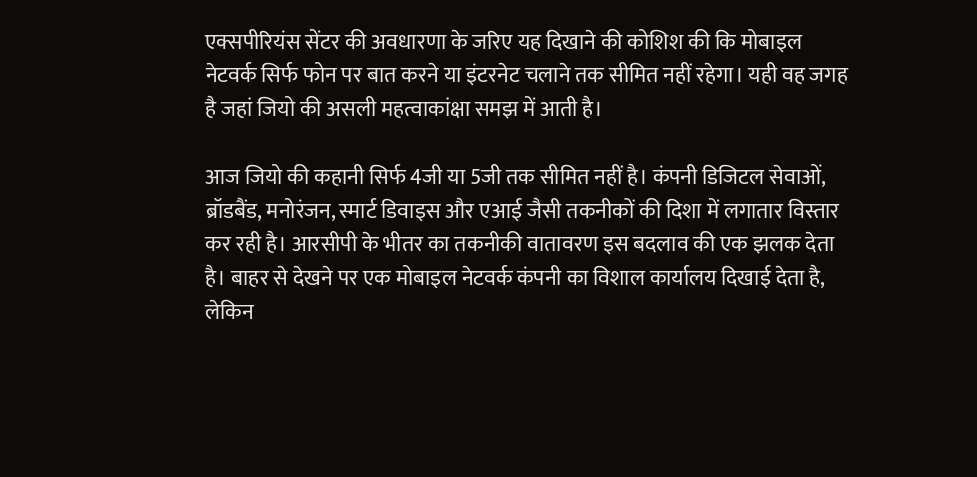एक्सपीरियंस सेंटर की अवधारणा के जरिए यह दिखाने की कोशिश की कि मोबाइल नेटवर्क सिर्फ फोन पर बात करने या इंटरनेट चलाने तक सीमित नहीं रहेगा। यही वह जगह है जहां जियो की असली महत्वाकांक्षा समझ में आती है।

आज जियो की कहानी सिर्फ 4जी या 5जी तक सीमित नहीं है। कंपनी डिजिटल सेवाओं, ब्रॉडबैंड, मनोरंजन, स्मार्ट डिवाइस और एआई जैसी तकनीकों की दिशा में लगातार विस्तार कर रही है। आरसीपी के भीतर का तकनीकी वातावरण इस बदलाव की एक झलक देता है। बाहर से देखने पर एक मोबाइल नेटवर्क कंपनी का विशाल कार्यालय दिखाई देता है, लेकिन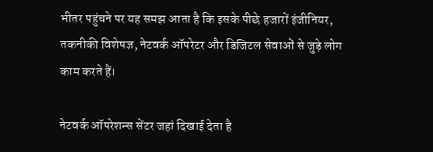भीतर पहुंचने पर यह समझ आता है कि इसके पीछे हजारों इंजीनियर, तकनीकी विशेषज्ञ, नेटवर्क ऑपरेटर और डिजिटल सेवाओं से जुड़े लोग काम करते हैं।

नेटवर्क ऑपरेशन्स सेंटर जहां दिखाई देता है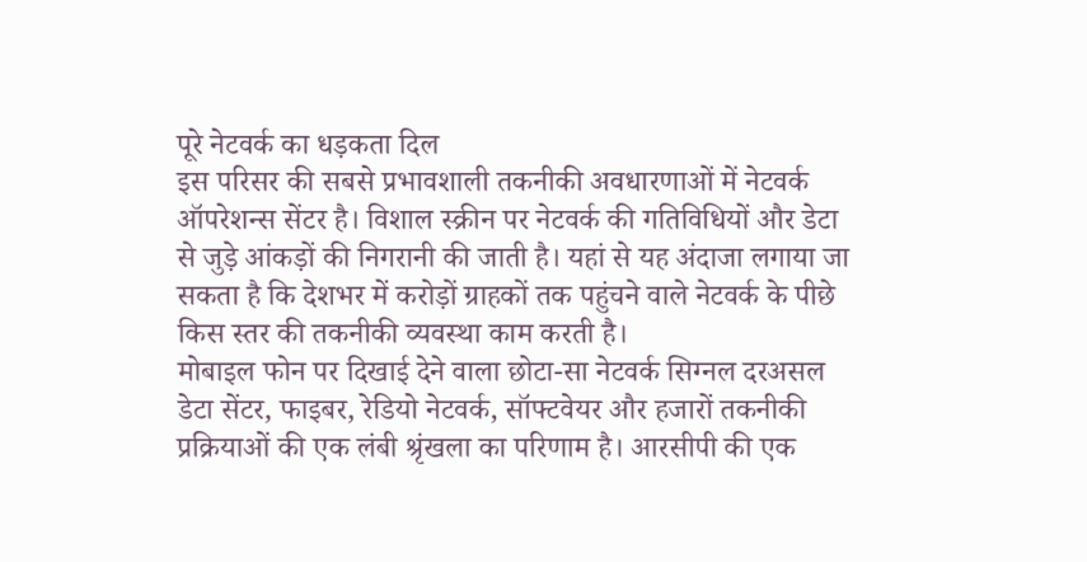पूरे नेटवर्क का धड़कता दिल
इस परिसर की सबसे प्रभावशाली तकनीकी अवधारणाओं में नेटवर्क ऑपरेशन्स सेंटर है। विशाल स्क्रीन पर नेटवर्क की गतिविधियों और डेटा से जुड़े आंकड़ों की निगरानी की जाती है। यहां से यह अंदाजा लगाया जा सकता है कि देशभर में करोड़ों ग्राहकों तक पहुंचने वाले नेटवर्क के पीछे किस स्तर की तकनीकी व्यवस्था काम करती है।
मोबाइल फोन पर दिखाई देने वाला छोटा-सा नेटवर्क सिग्नल दरअसल डेटा सेंटर, फाइबर, रेडियो नेटवर्क, सॉफ्टवेयर और हजारों तकनीकी प्रक्रियाओं की एक लंबी श्रृंखला का परिणाम है। आरसीपी की एक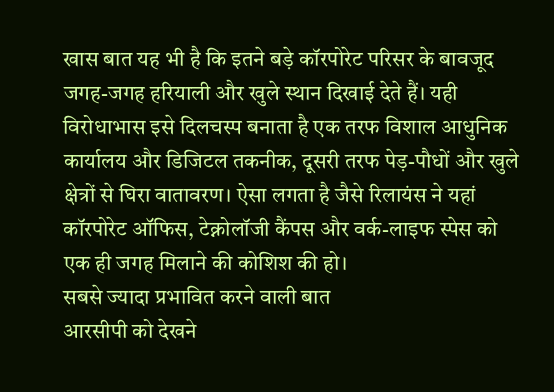खास बात यह भी है कि इतने बड़े कॉरपोरेट परिसर के बावजूद जगह-जगह हरियाली और खुले स्थान दिखाई देते हैं। यही विरोधाभास इसे दिलचस्प बनाता है एक तरफ विशाल आधुनिक कार्यालय और डिजिटल तकनीक, दूसरी तरफ पेड़-पौधों और खुले क्षेत्रों से घिरा वातावरण। ऐसा लगता है जैसे रिलायंस ने यहां कॉरपोरेट ऑफिस, टेक्नोलॉजी कैंपस और वर्क-लाइफ स्पेस को एक ही जगह मिलाने की कोशिश की हो।
सबसे ज्यादा प्रभावित करने वाली बात
आरसीपी को देखने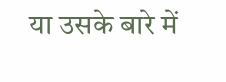या उसके बारे में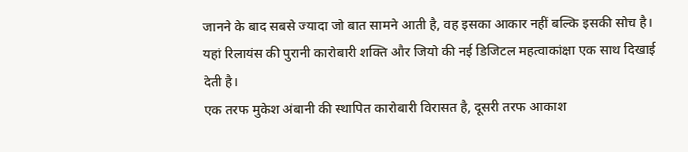जानने के बाद सबसे ज्यादा जो बात सामने आती है, वह इसका आकार नहीं बल्कि इसकी सोच है। यहां रिलायंस की पुरानी कारोबारी शक्ति और जियो की नई डिजिटल महत्वाकांक्षा एक साथ दिखाई देती है।
एक तरफ मुकेश अंबानी की स्थापित कारोबारी विरासत है, दूसरी तरफ आकाश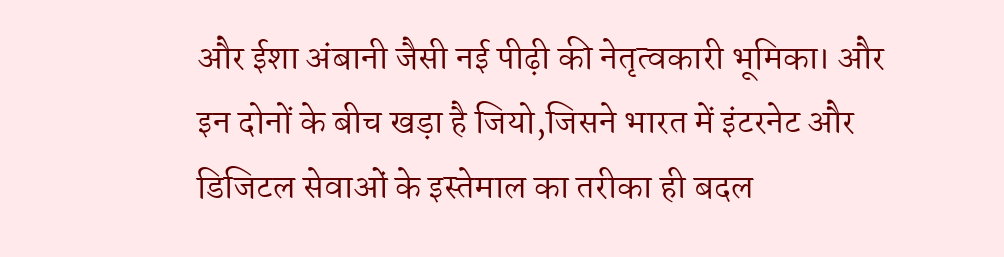और ईशा अंबानी जैसी नई पीढ़ी की नेतृत्वकारी भूमिका। और इन दोनों के बीच खड़ा है जियो,जिसने भारत में इंटरनेट और डिजिटल सेवाओं के इस्तेमाल का तरीका ही बदल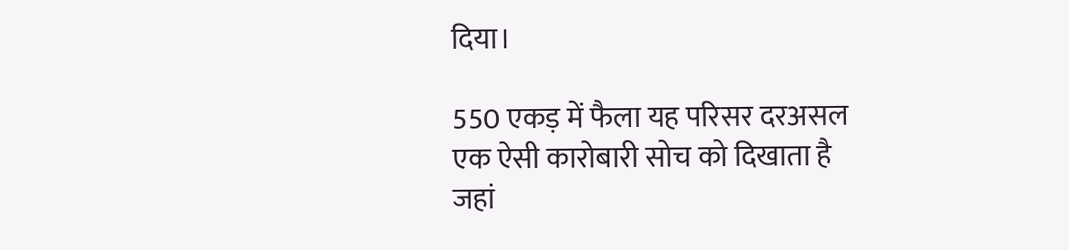दिया।

550 एकड़ में फैला यह परिसर दरअसल एक ऐसी कारोबारी सोच को दिखाता है जहां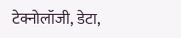टेक्नोलॉजी, डेटा,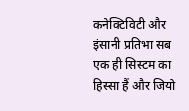कनेक्टिविटी और इंसानी प्रतिभा सब एक ही सिस्टम का हिस्सा हैं और जियो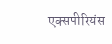एक्सपीरियंस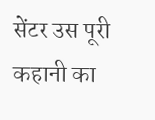सेंटर उस पूरी कहानी का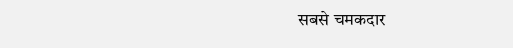सबसे चमकदार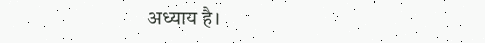अध्याय है।